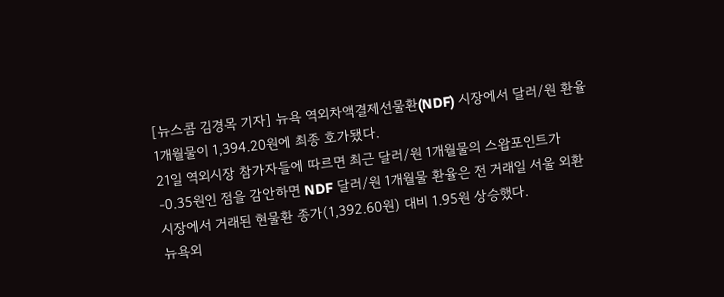[뉴스콤 김경목 기자] 뉴욕 역외차액결제선물환(NDF) 시장에서 달러/원 환율 1개월물이 1,394.20원에 최종 호가됐다.
21일 역외시장 참가자들에 따르면 최근 달러/원 1개월물의 스왑포인트가 -0.35원인 점을 감안하면 NDF 달러/원 1개월물 환율은 전 거래일 서울 외환시장에서 거래된 현물환 종가(1,392.60원) 대비 1.95원 상승했다.
뉴욕외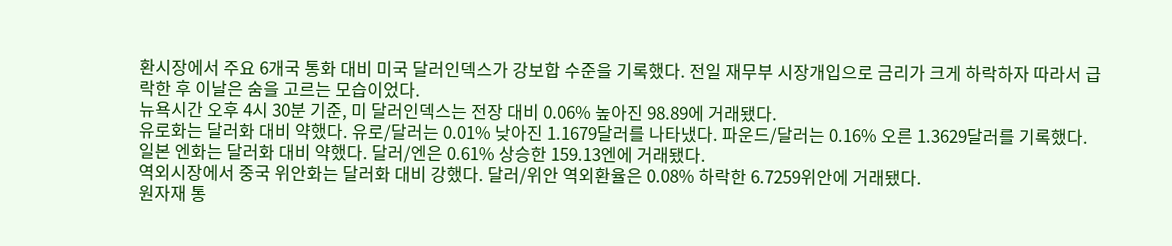환시장에서 주요 6개국 통화 대비 미국 달러인덱스가 강보합 수준을 기록했다. 전일 재무부 시장개입으로 금리가 크게 하락하자 따라서 급락한 후 이날은 숨을 고르는 모습이었다.
뉴욕시간 오후 4시 30분 기준, 미 달러인덱스는 전장 대비 0.06% 높아진 98.89에 거래됐다.
유로화는 달러화 대비 약했다. 유로/달러는 0.01% 낮아진 1.1679달러를 나타냈다. 파운드/달러는 0.16% 오른 1.3629달러를 기록했다.
일본 엔화는 달러화 대비 약했다. 달러/엔은 0.61% 상승한 159.13엔에 거래됐다.
역외시장에서 중국 위안화는 달러화 대비 강했다. 달러/위안 역외환율은 0.08% 하락한 6.7259위안에 거래됐다.
원자재 통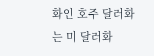화인 호주 달러화는 미 달러화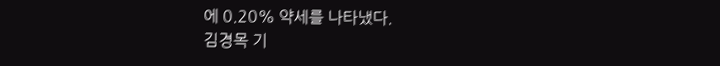에 0.20% 약세를 나타냈다.
김경목 기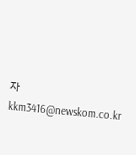자 kkm3416@newskom.co.kr